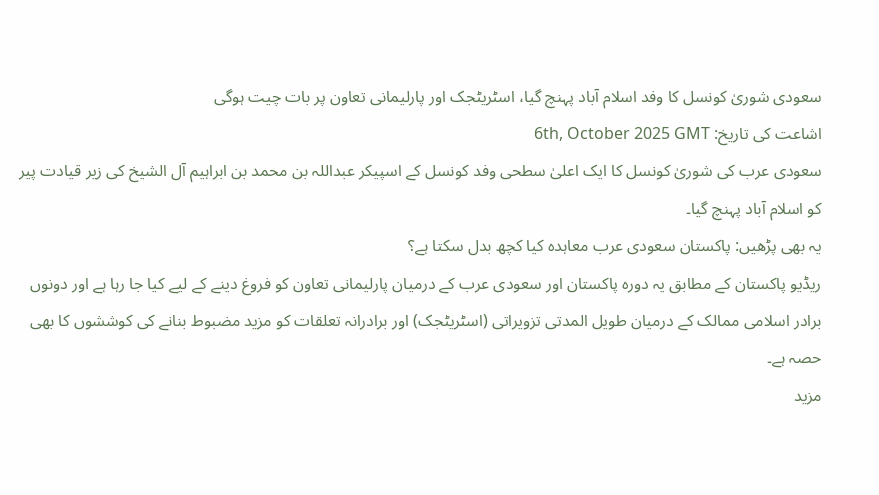سعودی شوریٰ کونسل کا وفد اسلام آباد پہنچ گیا، اسٹریٹجک اور پارلیمانی تعاون پر بات چیت ہوگی
اشاعت کی تاریخ: 6th, October 2025 GMT
سعودی عرب کی شوریٰ کونسل کا ایک اعلیٰ سطحی وفد کونسل کے اسپیکر عبداللہ بن محمد بن ابراہیم آل الشیخ کی زیر قیادت پیر کو اسلام آباد پہنچ گیا۔
یہ بھی پڑھیں: پاکستان سعودی عرب معاہدہ کیا کچھ بدل سکتا ہے؟
ریڈیو پاکستان کے مطابق یہ دورہ پاکستان اور سعودی عرب کے درمیان پارلیمانی تعاون کو فروغ دینے کے لیے کیا جا رہا ہے اور دونوں برادر اسلامی ممالک کے درمیان طویل المدتی تزویراتی (اسٹریٹجک) اور برادرانہ تعلقات کو مزید مضبوط بنانے کی کوششوں کا بھی حصہ ہے۔
مزید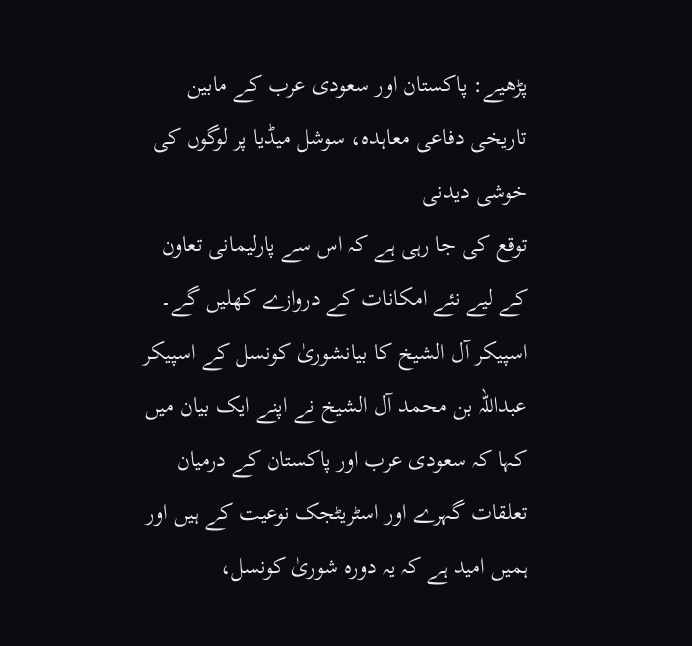پڑھیے: پاکستان اور سعودی عرب کے مابین تاریخی دفاعی معاہدہ، سوشل میڈیا پر لوگوں کی خوشی دیدنی
توقع کی جا رہی ہے کہ اس سے پارلیمانی تعاون کے لیے نئے امکانات کے دروازے کھلیں گے۔
اسپیکر آل الشیخ کا بیانشوریٰ کونسل کے اسپیکر عبداللہ بن محمد آل الشیخ نے اپنے ایک بیان میں کہا کہ سعودی عرب اور پاکستان کے درمیان تعلقات گہرے اور اسٹریٹجک نوعیت کے ہیں اور ہمیں امید ہے کہ یہ دورہ شوریٰ کونسل،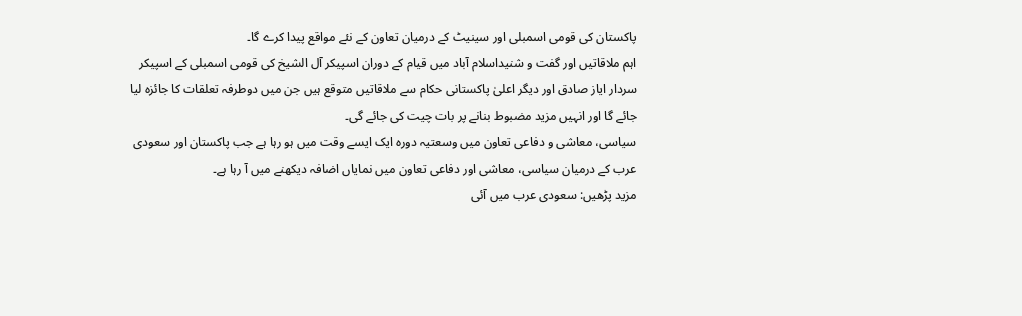پاکستان کی قومی اسمبلی اور سینیٹ کے درمیان تعاون کے نئے مواقع پیدا کرے گا۔
اہم ملاقاتیں اور گفت و شنیداسلام آباد میں قیام کے دوران اسپیکر آل الشیخ کی قومی اسمبلی کے اسپیکر سردار ایاز صادق اور دیگر اعلیٰ پاکستانی حکام سے ملاقاتیں متوقع ہیں جن میں دوطرفہ تعلقات کا جائزہ لیا جائے گا اور انہیں مزید مضبوط بنانے پر بات چیت کی جائے گی۔
سیاسی، معاشی و دفاعی تعاون میں وسعتیہ دورہ ایک ایسے وقت میں ہو رہا ہے جب پاکستان اور سعودی عرب کے درمیان سیاسی، معاشی اور دفاعی تعاون میں نمایاں اضافہ دیکھنے میں آ رہا ہے۔
مزید پڑھیں: سعودی عرب میں آئی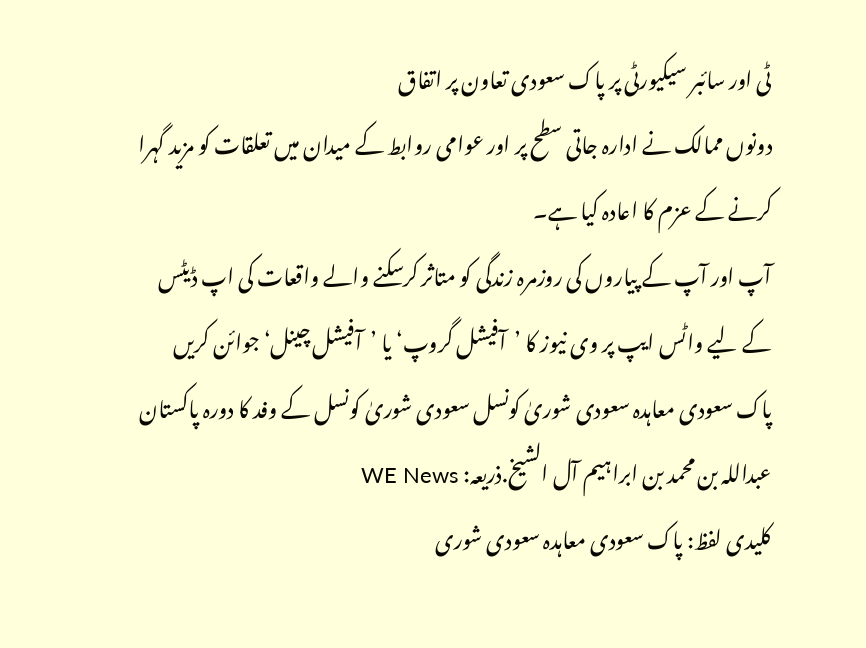ٹی اور سائبر سیکیورٹی پر پاک سعودی تعاون پر اتفاق
دونوں ممالک نے ادارہ جاتی سطح پر اور عوامی روابط کے میدان میں تعلقات کو مزید گہرا کرنے کے عزم کا اعادہ کیا ہے۔
آپ اور آپ کے پیاروں کی روزمرہ زندگی کو متاثر کرسکنے والے واقعات کی اپ ڈیٹس کے لیے واٹس ایپ پر وی نیوز کا ’آفیشل گروپ‘ یا ’آفیشل چینل‘ جوائن کریں
پاک سعودی معاہدہ سعودی شوریٰ کونسل سعودی شوریٰ کونسل کے وفد کا دورہ پاکستان عبداللہ بن محمد بن ابراہیم آل الشیخ.ذریعہ: WE News
کلیدی لفظ: پاک سعودی معاہدہ سعودی شوری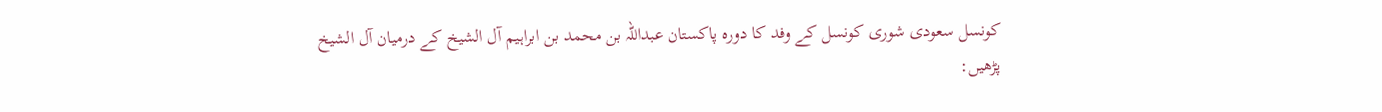کونسل سعودی شوری کونسل کے وفد کا دورہ پاکستان عبداللہ بن محمد بن ابراہیم آل الشیخ کے درمیان آل الشیخ
پڑھیں: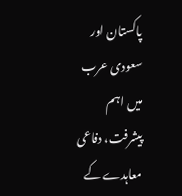پاکستان اور سعودی عرب میں اہم پیشرفت، دفاعی معاہدے کے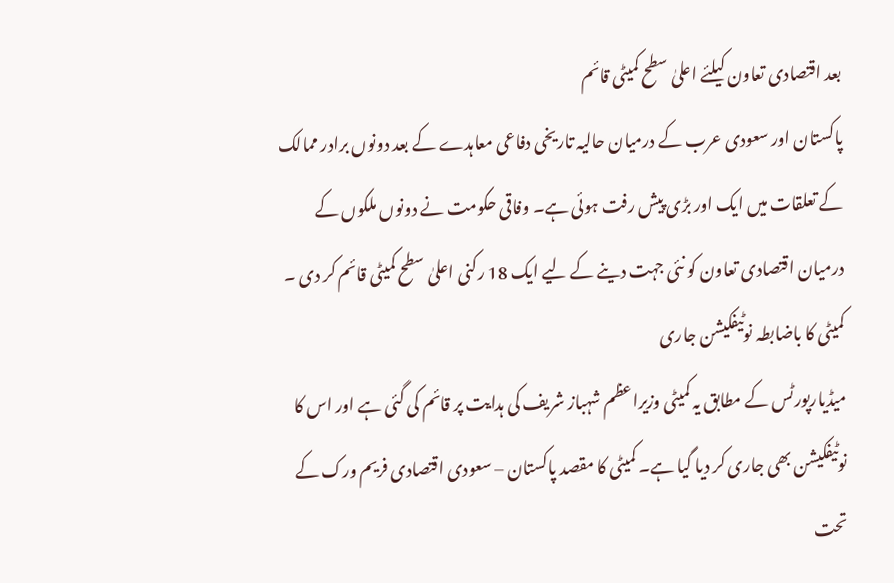بعد اقتصادی تعاون کیلئے اعلیٰ سطح کمیٹی قائم
پاکستان اور سعودی عرب کے درمیان حالیہ تاریخی دفاعی معاہدے کے بعد دونوں برادر ممالک کے تعلقات میں ایک اور بڑی پیش رفت ہوئی ہے۔ وفاقی حکومت نے دونوں ملکوں کے درمیان اقتصادی تعاون کو نئی جہت دینے کے لیے ایک 18 رکنی اعلیٰ سطح کمیٹی قائم کر دی ۔
کمیٹی کا باضابطہ نوٹیفکیشن جاری
میڈیارپورٹس کے مطابق یہ کمیٹی وزیراعظم شہباز شریف کی ہدایت پر قائم کی گئی ہے اور اس کا نوٹیفکیشن بھی جاری کر دیا گیا ہے۔ کمیٹی کا مقصد پاکستان – سعودی اقتصادی فریم ورک کے تحت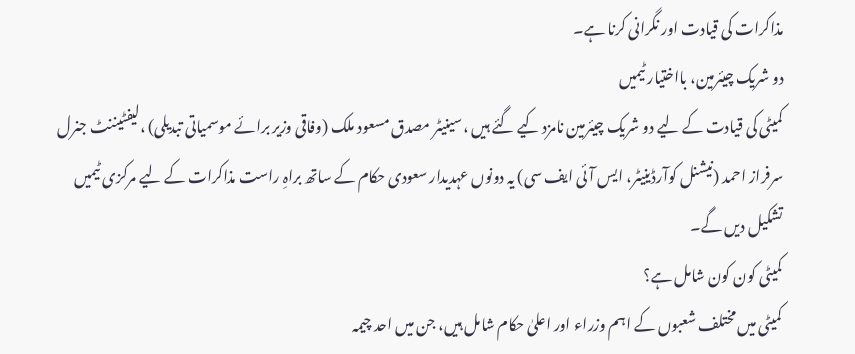مذاکرات کی قیادت اور نگرانی کرنا ہے۔
دو شریک چیئرمین، بااختیار ٹیمیں
کمیٹی کی قیادت کے لیے دو شریک چیئرمین نامزد کیے گئے ہیں ،سینیٹر مصدق مسعود ملک (وفاقی وزیر برائے موسمیاتی تبدیلی) ،لیفٹیننٹ جنرل سرفراز احمد (نیشنل کوآرڈینیٹر، ایس آئی ایف سی) یہ دونوں عہدیدار سعودی حکام کے ساتھ براہِ راست مذاکرات کے لیے مرکزی ٹیمیں تشکیل دیں گے۔
کمیٹی کون کون شامل ہے؟
کمیٹی میں مختلف شعبوں کے اہم وزراء اور اعلیٰ حکام شامل ہیں، جن میں احد چیمہ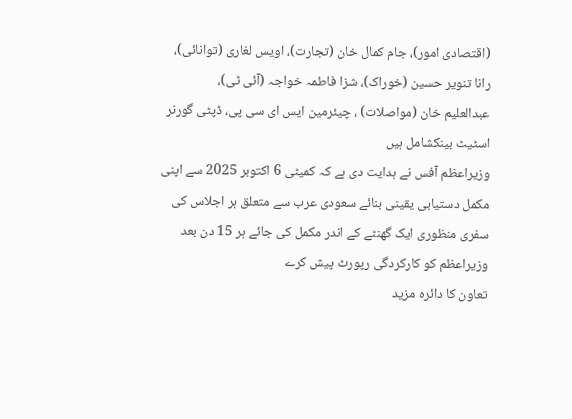(اقتصادی امور)، جام کمال خان (تجارت)، اویس لغاری (توانائی)، رانا تنویر حسین (خوراک)، شزا فاطمہ خواجہ (آئی ٹی)،
عبدالعلیم خان (مواصلات) ، چیئرمین ایس ای سی پی، ڈپٹی گورنر اسٹیٹ بینکشامل ہیں
وزیراعظم آفس نے ہدایت دی ہے کہ کمیٹی 6 اکتوبر 2025 سے اپنی مکمل دستیابی یقینی بنائے سعودی عرب سے متعلق ہر اجلاس کی سفری منظوری ایک گھنٹے کے اندر مکمل کی جائے ہر 15 دن بعد وزیراعظم کو کارکردگی رپورٹ پیش کرے
تعاون کا دائرہ مزید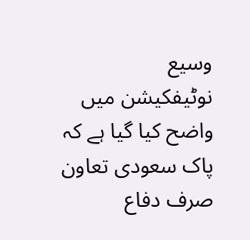وسیع
نوٹیفکیشن میں واضح کیا گیا ہے کہ پاک سعودی تعاون صرف دفاع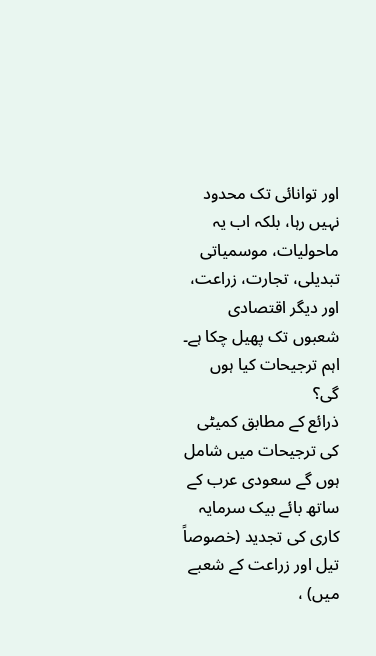اور توانائی تک محدود نہیں رہا، بلکہ اب یہ ماحولیات، موسمیاتی تبدیلی، تجارت، زراعت، اور دیگر اقتصادی شعبوں تک پھیل چکا ہے۔
اہم ترجیحات کیا ہوں گی؟
ذرائع کے مطابق کمیٹی کی ترجیحات میں شامل ہوں گے سعودی عرب کے ساتھ بائے بیک سرمایہ کاری کی تجدید (خصوصاً تیل اور زراعت کے شعبے میں) ،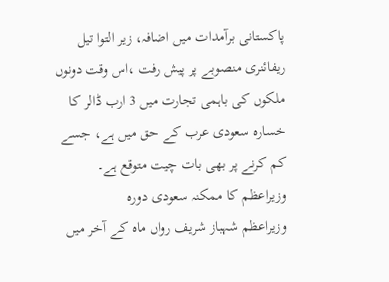پاکستانی برآمدات میں اضافہ، زیر التوا تیل ریفائنری منصوبے پر پیش رفت ،اس وقت دونوں ملکوں کی باہمی تجارت میں 3 ارب ڈالر کا خسارہ سعودی عرب کے حق میں ہے، جسے کم کرنے پر بھی بات چیت متوقع ہے۔
وزیراعظم کا ممکنہ سعودی دورہ
وزیراعظم شہباز شریف رواں ماہ کے آخر میں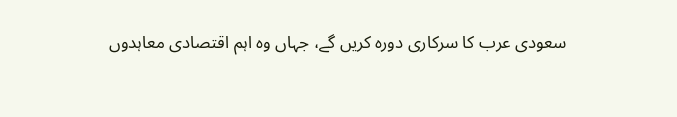سعودی عرب کا سرکاری دورہ کریں گے، جہاں وہ اہم اقتصادی معاہدوں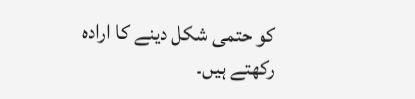کو حتمی شکل دینے کا ارادہ رکھتے ہیں۔